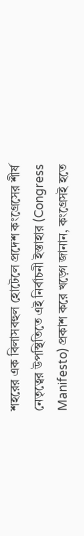শহরের এক বিলাসবহুল হোটেলে প্রদেশ কংগ্রেসের শীর্ষ নেতৃত্বের উপস্থিতিতে এই নির্বাচনী ইস্তাহার (Congress Manifesto) প্রকাশ করে খড়্গে জানান, কংগ্রেসই হতে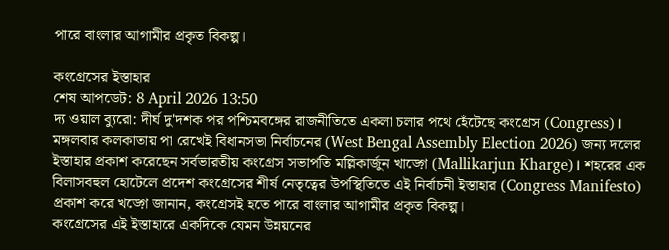পারে বাংলার আগামীর প্রকৃত বিকল্প।

কংগ্রেসের ইস্তাহার
শেষ আপডেট: 8 April 2026 13:50
দ্য ওয়াল ব্যুরো: দীর্ঘ দু'দশক পর পশ্চিমবঙ্গের রাজনীতিতে একলা চলার পথে হেঁটেছে কংগ্রেস (Congress)। মঙ্গলবার কলকাতায় পা রেখেই বিধানসভা নির্বাচনের (West Bengal Assembly Election 2026) জন্য দলের ইস্তাহার প্রকাশ করেছেন সর্বভারতীয় কংগ্রেস সভাপতি মল্লিকার্জুন খাড়্গে (Mallikarjun Kharge)। শহরের এক বিলাসবহুল হোটেলে প্রদেশ কংগ্রেসের শীর্ষ নেতৃত্বের উপস্থিতিতে এই নির্বাচনী ইস্তাহার (Congress Manifesto) প্রকাশ করে খড়্গে জানান, কংগ্রেসই হতে পারে বাংলার আগামীর প্রকৃত বিকল্প।
কংগ্রেসের এই ইস্তাহারে একদিকে যেমন উন্নয়নের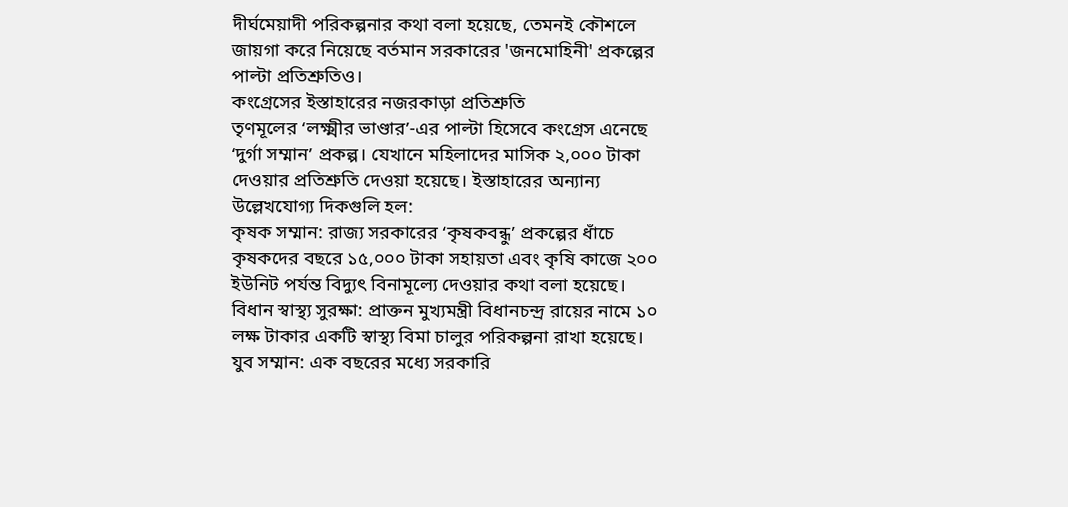দীর্ঘমেয়াদী পরিকল্পনার কথা বলা হয়েছে, তেমনই কৌশলে জায়গা করে নিয়েছে বর্তমান সরকারের 'জনমোহিনী' প্রকল্পের পাল্টা প্রতিশ্রুতিও।
কংগ্রেসের ইস্তাহারের নজরকাড়া প্রতিশ্রুতি
তৃণমূলের ‘লক্ষ্মীর ভাণ্ডার’-এর পাল্টা হিসেবে কংগ্রেস এনেছে ‘দুর্গা সম্মান’ প্রকল্প। যেখানে মহিলাদের মাসিক ২,০০০ টাকা দেওয়ার প্রতিশ্রুতি দেওয়া হয়েছে। ইস্তাহারের অন্যান্য উল্লেখযোগ্য দিকগুলি হল:
কৃষক সম্মান: রাজ্য সরকারের ‘কৃষকবন্ধু’ প্রকল্পের ধাঁচে কৃষকদের বছরে ১৫,০০০ টাকা সহায়তা এবং কৃষি কাজে ২০০ ইউনিট পর্যন্ত বিদ্যুৎ বিনামূল্যে দেওয়ার কথা বলা হয়েছে।
বিধান স্বাস্থ্য সুরক্ষা: প্রাক্তন মুখ্যমন্ত্রী বিধানচন্দ্র রায়ের নামে ১০ লক্ষ টাকার একটি স্বাস্থ্য বিমা চালুর পরিকল্পনা রাখা হয়েছে।
যুব সম্মান: এক বছরের মধ্যে সরকারি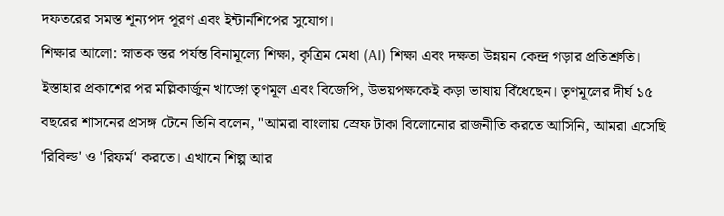দফতরের সমস্ত শূন্যপদ পূরণ এবং ইন্টার্নশিপের সুযোগ।
শিক্ষার আলো: স্নাতক স্তর পর্যন্ত বিনামূল্যে শিক্ষা, কৃত্রিম মেধা (AI) শিক্ষা এবং দক্ষতা উন্নয়ন কেন্দ্র গড়ার প্রতিশ্রুতি।
ইস্তাহার প্রকাশের পর মল্লিকার্জুন খাড়্গে তৃণমূল এবং বিজেপি, উভয়পক্ষকেই কড়া ভাষায় বিঁধেছেন। তৃণমূলের দীর্ঘ ১৫ বছরের শাসনের প্রসঙ্গ টেনে তিনি বলেন, "আমরা বাংলায় স্রেফ টাকা বিলোনোর রাজনীতি করতে আসিনি, আমরা এসেছি 'রিবিল্ড' ও 'রিফর্ম' করতে। এখানে শিল্প আর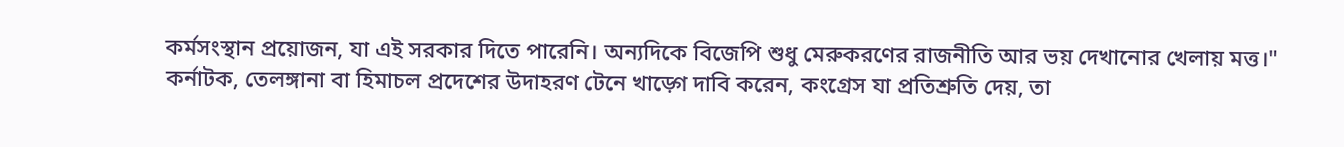কর্মসংস্থান প্রয়োজন, যা এই সরকার দিতে পারেনি। অন্যদিকে বিজেপি শুধু মেরুকরণের রাজনীতি আর ভয় দেখানোর খেলায় মত্ত।"
কর্নাটক, তেলঙ্গানা বা হিমাচল প্রদেশের উদাহরণ টেনে খাড়্গে দাবি করেন, কংগ্রেস যা প্রতিশ্রুতি দেয়, তা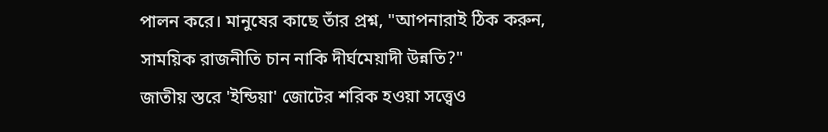পালন করে। মানুষের কাছে তাঁর প্রশ্ন, "আপনারাই ঠিক করুন, সাময়িক রাজনীতি চান নাকি দীর্ঘমেয়াদী উন্নতি?"
জাতীয় স্তরে 'ইন্ডিয়া' জোটের শরিক হওয়া সত্ত্বেও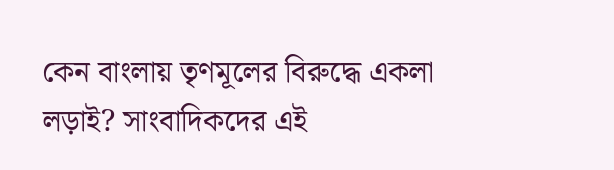কেন বাংলায় তৃণমূলের বিরুদ্ধে একলা লড়াই? সাংবাদিকদের এই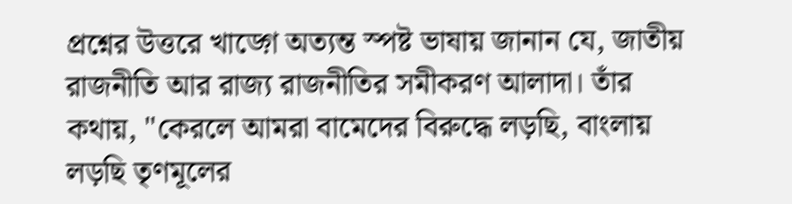প্রশ্নের উত্তরে খাড়্গে অত্যন্ত স্পষ্ট ভাষায় জানান যে, জাতীয় রাজনীতি আর রাজ্য রাজনীতির সমীকরণ আলাদা। তাঁর কথায়, "কেরলে আমরা বামেদের বিরুদ্ধে লড়ছি, বাংলায় লড়ছি তৃণমূলের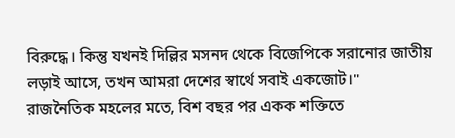বিরুদ্ধে। কিন্তু যখনই দিল্লির মসনদ থেকে বিজেপিকে সরানোর জাতীয় লড়াই আসে, তখন আমরা দেশের স্বার্থে সবাই একজোট।"
রাজনৈতিক মহলের মতে, বিশ বছর পর একক শক্তিতে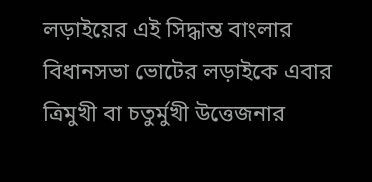লড়াইয়ের এই সিদ্ধান্ত বাংলার বিধানসভা ভোটের লড়াইকে এবার ত্রিমুখী বা চতুর্মুখী উত্তেজনার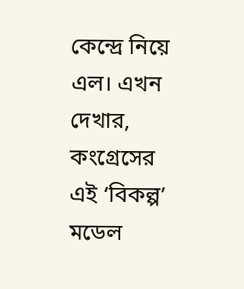কেন্দ্রে নিয়ে এল। এখন দেখার, কংগ্রেসের এই ‘বিকল্প’ মডেল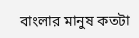বাংলার মানুষ কতটা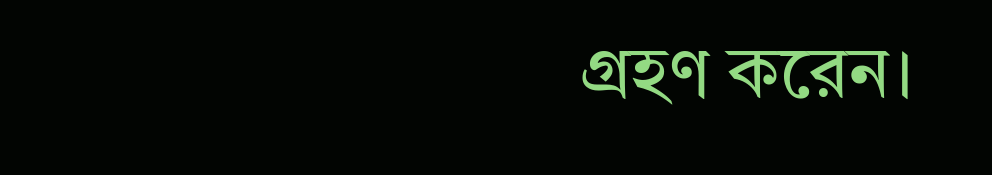গ্রহণ করেন।